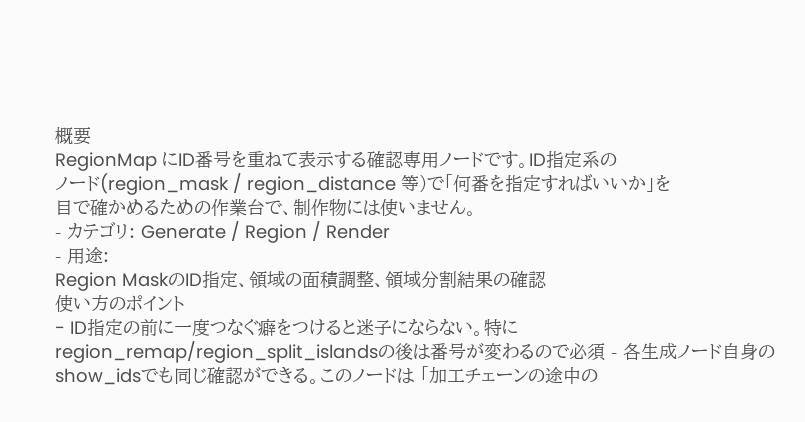概要
RegionMap にID番号を重ねて表示する確認専用ノードです。ID指定系の
ノード(region_mask / region_distance 等)で「何番を指定すればいいか」を
目で確かめるための作業台で、制作物には使いません。
- カテゴリ: Generate / Region / Render
- 用途:
Region MaskのID指定、領域の面積調整、領域分割結果の確認
使い方のポイント
- ID指定の前に一度つなぐ癖をつけると迷子にならない。特に
region_remap/region_split_islandsの後は番号が変わるので必須 - 各生成ノード自身の
show_idsでも同じ確認ができる。このノードは 「加工チェーンの途中の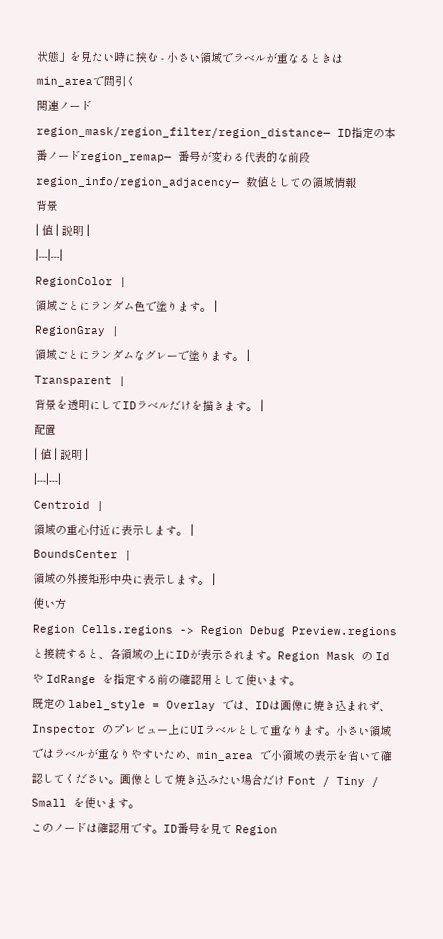状態」を見たい時に挟む - 小さい領域でラベルが重なるときは
min_areaで間引く
関連ノード
region_mask/region_filter/region_distance— ID指定の本番ノードregion_remap— 番号が変わる代表的な前段region_info/region_adjacency— 数値としての領域情報
背景
| 値 | 説明 |
|---|---|
RegionColor |
領域ごとにランダム色で塗ります。 |
RegionGray |
領域ごとにランダムなグレーで塗ります。 |
Transparent |
背景を透明にしてIDラベルだけを描きます。 |
配置
| 値 | 説明 |
|---|---|
Centroid |
領域の重心付近に表示します。 |
BoundsCenter |
領域の外接矩形中央に表示します。 |
使い方
Region Cells.regions -> Region Debug Preview.regions と接続すると、各領域の上にIDが表示されます。Region Mask の Id や IdRange を指定する前の確認用として使います。
既定の label_style = Overlay では、IDは画像に焼き込まれず、Inspector のプレビュー上にUIラベルとして重なります。小さい領域ではラベルが重なりやすいため、min_area で小領域の表示を省いて確認してください。画像として焼き込みたい場合だけ Font / Tiny / Small を使います。
このノードは確認用です。ID番号を見て Region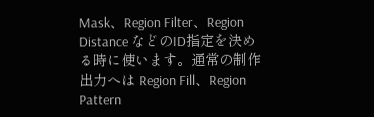Mask、Region Filter、Region Distance などのID指定を決める時に使います。通常の制作出力へは Region Fill、Region Pattern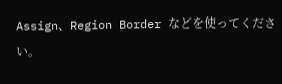Assign、Region Border などを使ってください。